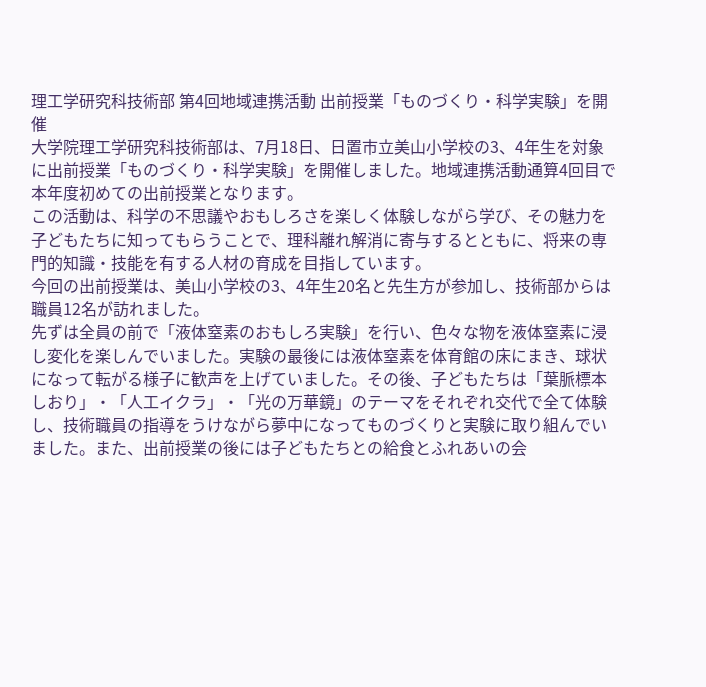理工学研究科技術部 第4回地域連携活動 出前授業「ものづくり・科学実験」を開催
大学院理工学研究科技術部は、7月18日、日置市立美山小学校の3、4年生を対象に出前授業「ものづくり・科学実験」を開催しました。地域連携活動通算4回目で本年度初めての出前授業となります。
この活動は、科学の不思議やおもしろさを楽しく体験しながら学び、その魅力を子どもたちに知ってもらうことで、理科離れ解消に寄与するとともに、将来の専門的知識・技能を有する人材の育成を目指しています。
今回の出前授業は、美山小学校の3、4年生20名と先生方が参加し、技術部からは職員12名が訪れました。
先ずは全員の前で「液体窒素のおもしろ実験」を行い、色々な物を液体窒素に浸し変化を楽しんでいました。実験の最後には液体窒素を体育館の床にまき、球状になって転がる様子に歓声を上げていました。その後、子どもたちは「葉脈標本しおり」・「人工イクラ」・「光の万華鏡」のテーマをそれぞれ交代で全て体験し、技術職員の指導をうけながら夢中になってものづくりと実験に取り組んでいました。また、出前授業の後には子どもたちとの給食とふれあいの会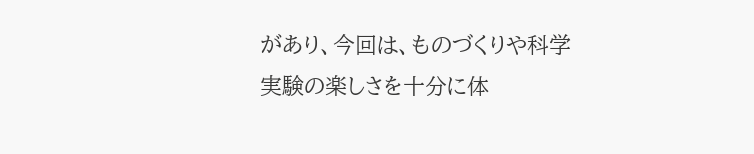があり、今回は、ものづくりや科学実験の楽しさを十分に体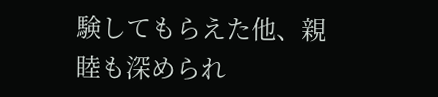験してもらえた他、親睦も深められ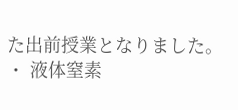た出前授業となりました。
・ 液体窒素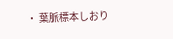・ 葉脈標本しおり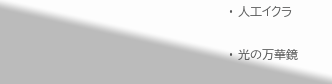・ 人工イクラ

・ 光の万華鏡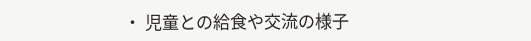・ 児童との給食や交流の様子